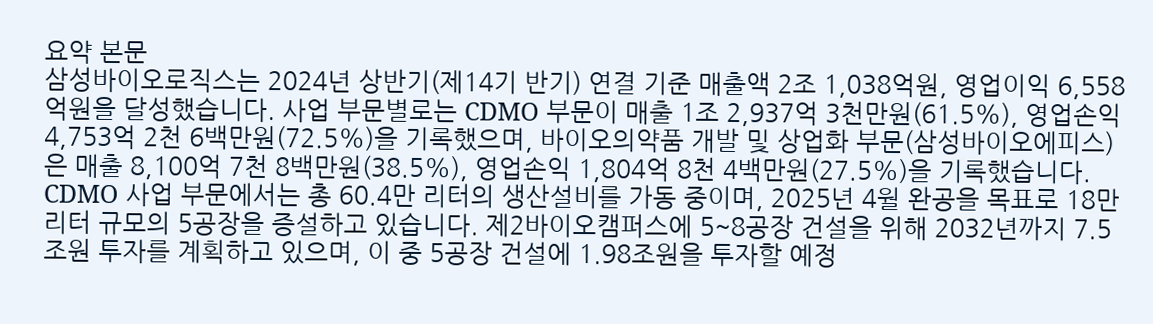요약 본문
삼성바이오로직스는 2024년 상반기(제14기 반기) 연결 기준 매출액 2조 1,038억원, 영업이익 6,558억원을 달성했습니다. 사업 부문별로는 CDMO 부문이 매출 1조 2,937억 3천만원(61.5%), 영업손익 4,753억 2천 6백만원(72.5%)을 기록했으며, 바이오의약품 개발 및 상업화 부문(삼성바이오에피스)은 매출 8,100억 7천 8백만원(38.5%), 영업손익 1,804억 8천 4백만원(27.5%)을 기록했습니다.
CDMO 사업 부문에서는 총 60.4만 리터의 생산설비를 가동 중이며, 2025년 4월 완공을 목표로 18만 리터 규모의 5공장을 증설하고 있습니다. 제2바이오캠퍼스에 5~8공장 건설을 위해 2032년까지 7.5조원 투자를 계획하고 있으며, 이 중 5공장 건설에 1.98조원을 투자할 예정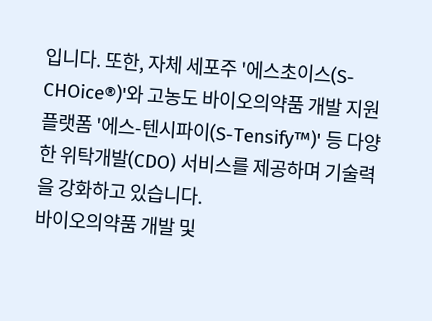입니다. 또한, 자체 세포주 '에스초이스(S-CHOice®)'와 고농도 바이오의약품 개발 지원 플랫폼 '에스-텐시파이(S-Tensify™)' 등 다양한 위탁개발(CDO) 서비스를 제공하며 기술력을 강화하고 있습니다.
바이오의약품 개발 및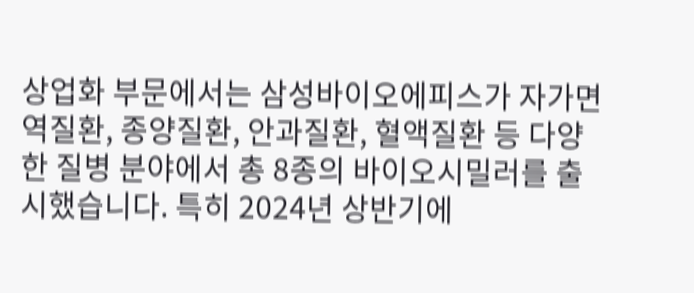상업화 부문에서는 삼성바이오에피스가 자가면역질환, 종양질환, 안과질환, 혈액질환 등 다양한 질병 분야에서 총 8종의 바이오시밀러를 출시했습니다. 특히 2024년 상반기에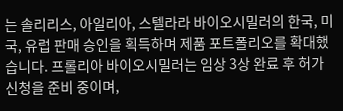는 솔리리스, 아일리아, 스텔라라 바이오시밀러의 한국, 미국, 유럽 판매 승인을 획득하며 제품 포트폴리오를 확대했습니다. 프롤리아 바이오시밀러는 임상 3상 완료 후 허가 신청을 준비 중이며,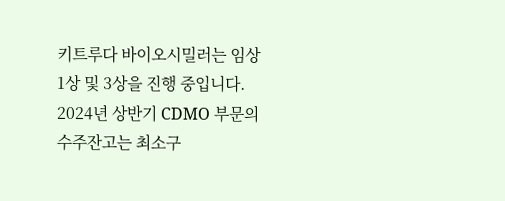키트루다 바이오시밀러는 임상 1상 및 3상을 진행 중입니다.
2024년 상반기 CDMO 부문의 수주잔고는 최소구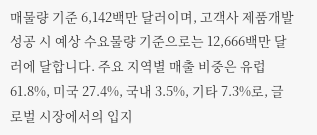매물량 기준 6,142백만 달러이며, 고객사 제품개발 성공 시 예상 수요물량 기준으로는 12,666백만 달러에 달합니다. 주요 지역별 매출 비중은 유럽 61.8%, 미국 27.4%, 국내 3.5%, 기타 7.3%로, 글로벌 시장에서의 입지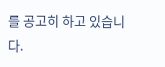를 공고히 하고 있습니다.